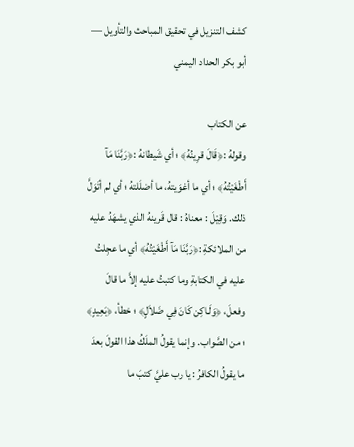كشف التنزيل في تحقيق المباحث والتأويل — أبو بكر الحداد اليمني

عن الكتاب
وقولهُ :﴿قَالَ قرِينُهُ﴾ ؛ أي شَيطانهُ :﴿رَبَّنَا مَآ أَطْغَيْتُهُ﴾ ؛ أي ما أغوَيتهُ، ما أضلَلتهُ ؛ أي لم أتَوَلَّ ذلك. وَقِيْلَ : معناهُ : قال قَرينهُ الذي يشهَدُ عليه من الملائكةِ :﴿رَبَّنَا مَآ أَطْغَيْتُهُ﴾ أي ما عجِلتُ عليه في الكتابةِ وما كتبتُ عليه إلاَّ ما قالَ وفعلَ، ﴿وَلَـاكِن كَانَ فِي ضَلاَلٍ﴾ ؛ خطأ، ﴿بَعِيدٍ﴾ ؛ من الصَّواب. وإنما يقولُ الملَكُ هذا القولَ بعدَ ما يقولُ الكافرُ : يا رب عليَّ كتبَ ما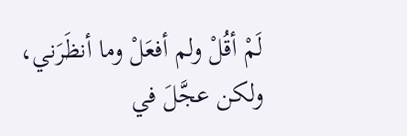لَمْ أقُلْ ولم أفعَلْ وما أنظَرَني، ولكن عجَّلَ في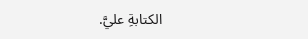الكتابةِ عليَّ.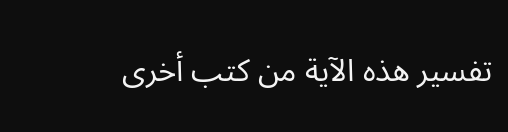تفسير هذه الآية من كتب أخرى